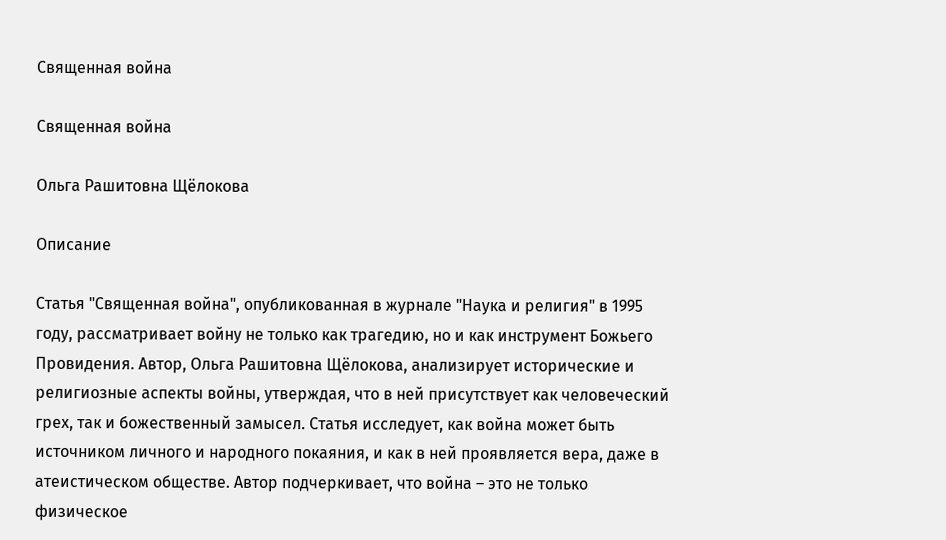Священная война

Священная война

Ольга Рашитовна Щёлокова

Описание

Статья "Священная война", опубликованная в журнале "Наука и религия" в 1995 году, рассматривает войну не только как трагедию, но и как инструмент Божьего Провидения. Автор, Ольга Рашитовна Щёлокова, анализирует исторические и религиозные аспекты войны, утверждая, что в ней присутствует как человеческий грех, так и божественный замысел. Статья исследует, как война может быть источником личного и народного покаяния, и как в ней проявляется вера, даже в атеистическом обществе. Автор подчеркивает, что война – это не только физическое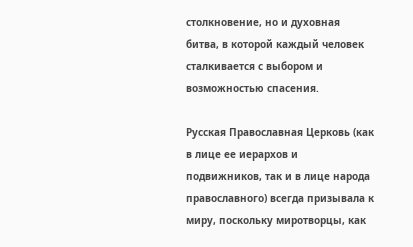столкновение, но и духовная битва, в которой каждый человек сталкивается с выбором и возможностью спасения.

Русская Православная Церковь (как в лице ее иерархов и подвижников, так и в лице народа православного) всегда призывала к миру, поскольку миротворцы, как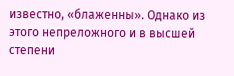известно, «блаженны». Однако из этого непреложного и в высшей степени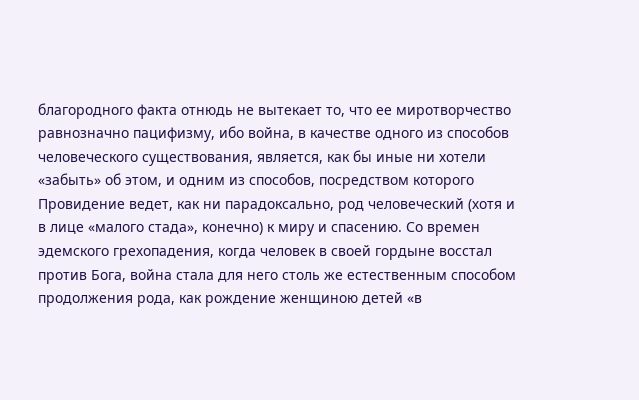благородного факта отнюдь не вытекает то, что ее миротворчество равнозначно пацифизму, ибо война, в качестве одного из способов человеческого существования, является, как бы иные ни хотели «забыть» об этом, и одним из способов, посредством которого Провидение ведет, как ни парадоксально, род человеческий (хотя и в лице «малого стада», конечно) к миру и спасению. Со времен эдемского грехопадения, когда человек в своей гордыне восстал против Бога, война стала для него столь же естественным способом продолжения рода, как рождение женщиною детей «в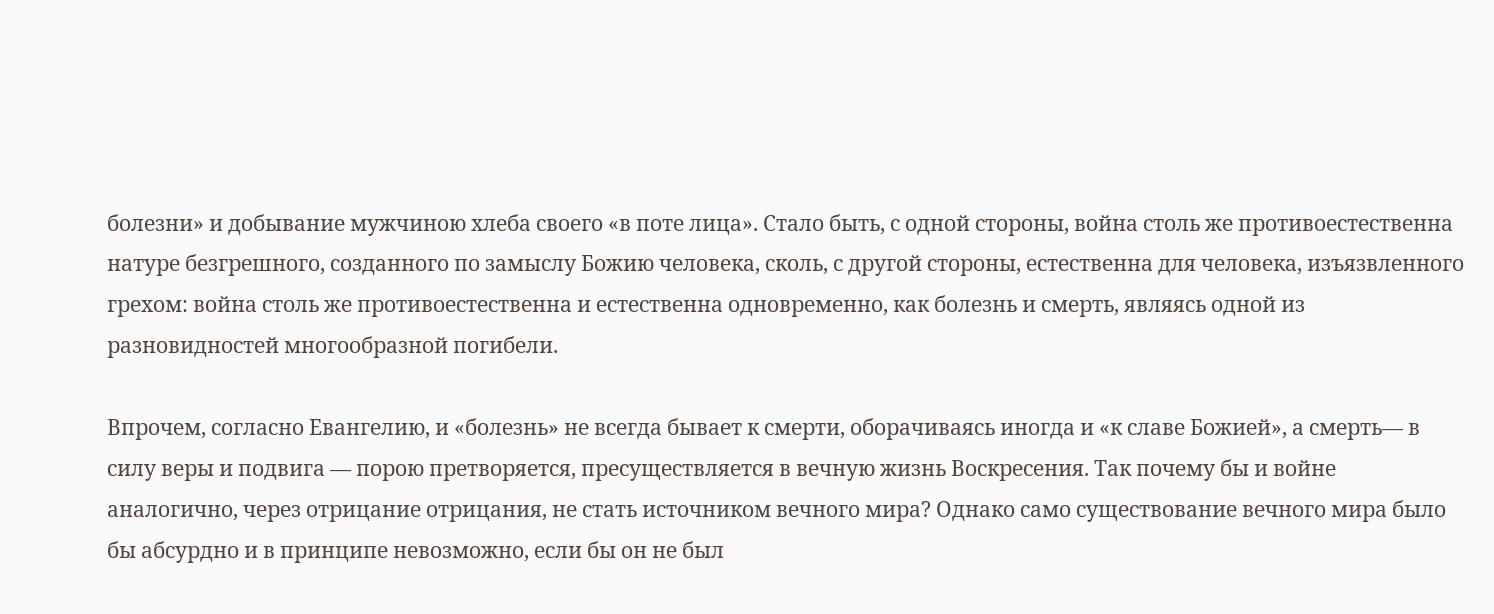болезни» и добывание мужчиною хлеба своего «в поте лица». Стало быть, с одной стороны, война столь же противоестественна натуре безгрешного, созданного по замыслу Божию человека, сколь, с другой стороны, естественна для человека, изъязвленного грехом: война столь же противоестественна и естественна одновременно, как болезнь и смерть, являясь одной из разновидностей многообразной погибели.

Впрочем, согласно Евангелию, и «болезнь» не всегда бывает к смерти, оборачиваясь иногда и «к славе Божией», а смерть— в силу веры и подвига — порою претворяется, пресуществляется в вечную жизнь Воскресения. Так почему бы и войне аналогично, через отрицание отрицания, не стать источником вечного мира? Однако само существование вечного мира было бы абсурдно и в принципе невозможно, если бы он не был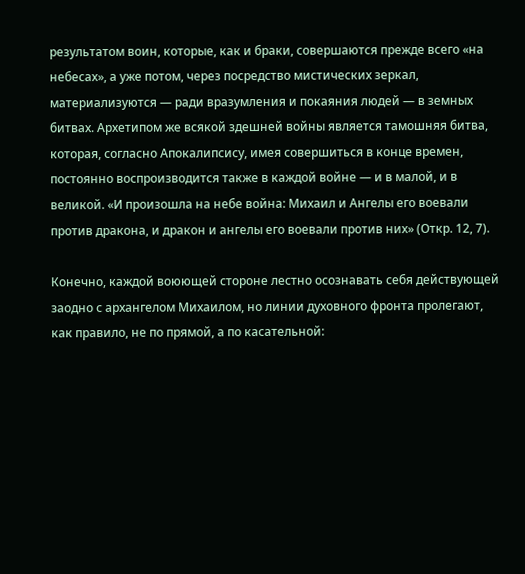результатом воин, которые, как и браки, совершаются прежде всего «на небесах», а уже потом, через посредство мистических зеркал, материализуются — ради вразумления и покаяния людей — в земных битвах. Архетипом же всякой здешней войны является тамошняя битва, которая, согласно Апокалипсису, имея совершиться в конце времен, постоянно воспроизводится также в каждой войне — и в малой, и в великой. «И произошла на небе война: Михаил и Ангелы его воевали против дракона, и дракон и ангелы его воевали против них» (Откр. 12, 7).

Конечно, каждой воюющей стороне лестно осознавать себя действующей заодно с архангелом Михаилом, но линии духовного фронта пролегают, как правило, не по прямой, а по касательной: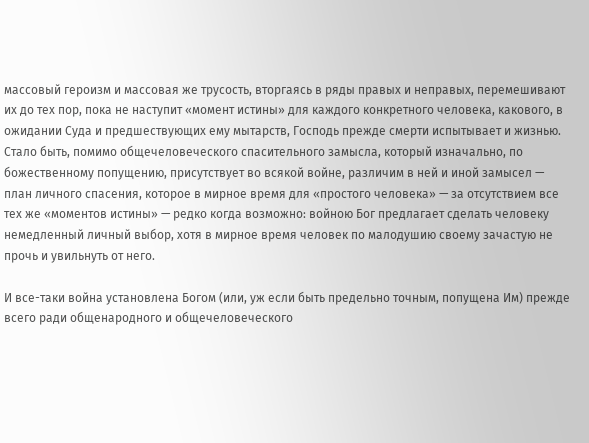массовый героизм и массовая же трусость, вторгаясь в ряды правых и неправых, перемешивают их до тех пор, пока не наступит «момент истины» для каждого конкретного человека, какового, в ожидании Суда и предшествующих ему мытарств, Господь прежде смерти испытывает и жизнью. Стало быть, помимо общечеловеческого спасительного замысла, который изначально, по божественному попущению, присутствует во всякой войне, различим в ней и иной замысел — план личного спасения, которое в мирное время для «простого человека» — за отсутствием все тех же «моментов истины» — редко когда возможно: войною Бог предлагает сделать человеку немедленный личный выбор, хотя в мирное время человек по малодушию своему зачастую не прочь и увильнуть от него.

И все-таки война установлена Богом (или, уж если быть предельно точным, попущена Им) прежде всего ради общенародного и общечеловеческого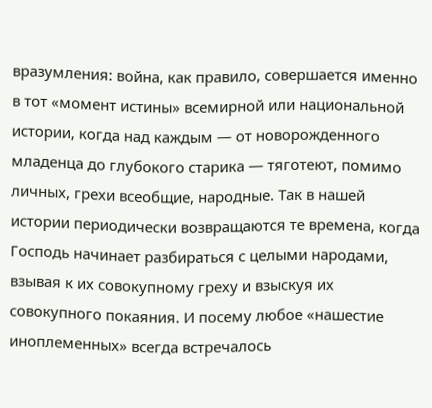вразумления: война, как правило, совершается именно в тот «момент истины» всемирной или национальной истории, когда над каждым — от новорожденного младенца до глубокого старика — тяготеют, помимо личных, грехи всеобщие, народные. Так в нашей истории периодически возвращаются те времена, когда Господь начинает разбираться с целыми народами, взывая к их совокупному греху и взыскуя их совокупного покаяния. И посему любое «нашестие иноплеменных» всегда встречалось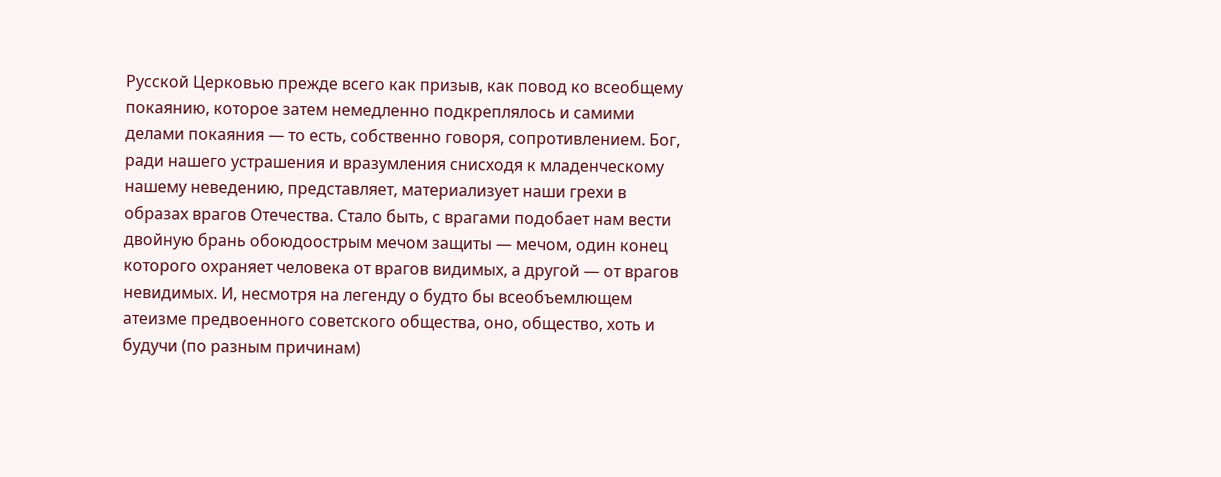Русской Церковью прежде всего как призыв, как повод ко всеобщему покаянию, которое затем немедленно подкреплялось и самими делами покаяния — то есть, собственно говоря, сопротивлением. Бог, ради нашего устрашения и вразумления снисходя к младенческому нашему неведению, представляет, материализует наши грехи в образах врагов Отечества. Стало быть, с врагами подобает нам вести двойную брань обоюдоострым мечом защиты — мечом, один конец которого охраняет человека от врагов видимых, а другой — от врагов невидимых. И, несмотря на легенду о будто бы всеобъемлющем атеизме предвоенного советского общества, оно, общество, хоть и будучи (по разным причинам)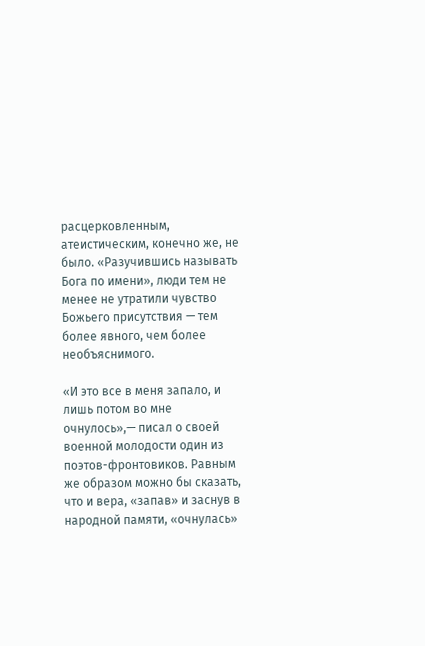расцерковленным, атеистическим, конечно же, не было. «Разучившись называть Бога по имени», люди тем не менее не утратили чувство Божьего присутствия — тем более явного, чем более необъяснимого.

«И это все в меня запало, и лишь потом во мне очнулось»,— писал о своей военной молодости один из поэтов-фронтовиков. Равным же образом можно бы сказать, что и вера, «запав» и заснув в народной памяти, «очнулась»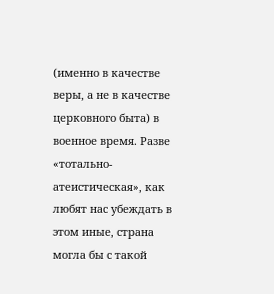(именно в качестве веры, а не в качестве церковного быта) в военное время. Разве «тотально-атеистическая», как любят нас убеждать в этом иные, страна могла бы с такой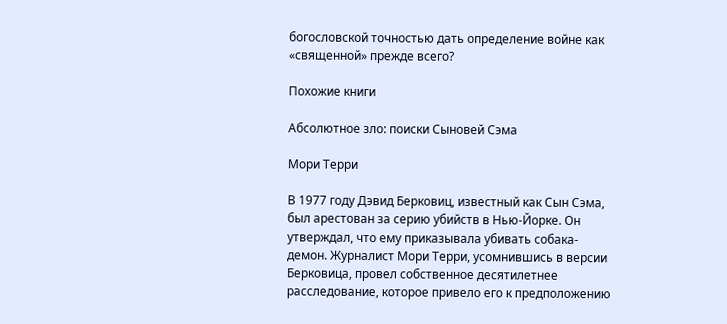богословской точностью дать определение войне как «священной» прежде всего?

Похожие книги

Абсолютное зло: поиски Сыновей Сэма

Мори Терри

В 1977 году Дэвид Берковиц, известный как Сын Сэма, был арестован за серию убийств в Нью-Йорке. Он утверждал, что ему приказывала убивать собака-демон. Журналист Мори Терри, усомнившись в версии Берковица, провел собственное десятилетнее расследование, которое привело его к предположению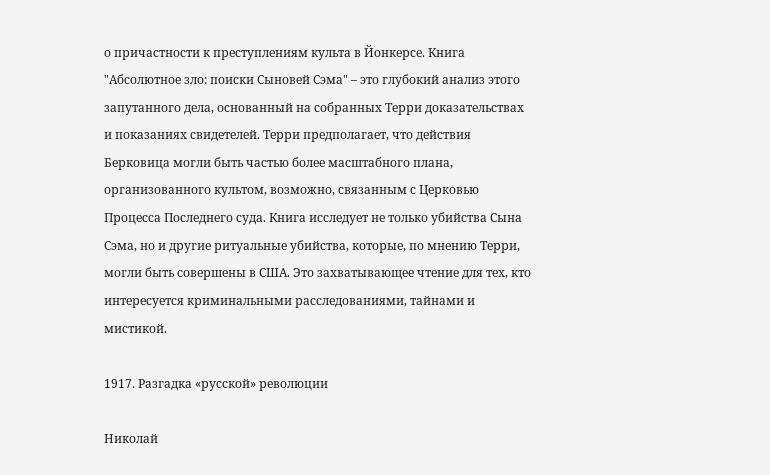о причастности к преступлениям культа в Йонкерсе. Книга "Абсолютное зло: поиски Сыновей Сэма" – это глубокий анализ этого запутанного дела, основанный на собранных Терри доказательствах и показаниях свидетелей. Терри предполагает, что действия Берковица могли быть частью более масштабного плана, организованного культом, возможно, связанным с Церковью Процесса Последнего суда. Книга исследует не только убийства Сына Сэма, но и другие ритуальные убийства, которые, по мнению Терри, могли быть совершены в США. Это захватывающее чтение для тех, кто интересуется криминальными расследованиями, тайнами и мистикой.

1917. Разгадка «русской» революции

Николай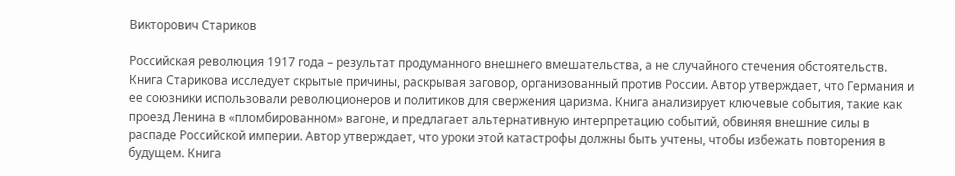Викторович Стариков

Российская революция 1917 года – результат продуманного внешнего вмешательства, а не случайного стечения обстоятельств. Книга Старикова исследует скрытые причины, раскрывая заговор, организованный против России. Автор утверждает, что Германия и ее союзники использовали революционеров и политиков для свержения царизма. Книга анализирует ключевые события, такие как проезд Ленина в «пломбированном» вагоне, и предлагает альтернативную интерпретацию событий, обвиняя внешние силы в распаде Российской империи. Автор утверждает, что уроки этой катастрофы должны быть учтены, чтобы избежать повторения в будущем. Книга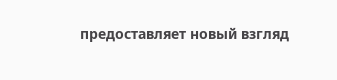предоставляет новый взгляд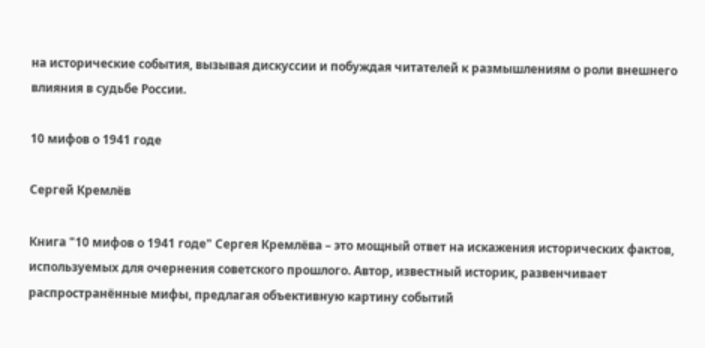на исторические события, вызывая дискуссии и побуждая читателей к размышлениям о роли внешнего влияния в судьбе России.

10 мифов о 1941 годе

Сергей Кремлёв

Книга "10 мифов о 1941 годе" Сергея Кремлёва – это мощный ответ на искажения исторических фактов, используемых для очернения советского прошлого. Автор, известный историк, развенчивает распространённые мифы, предлагая объективную картину событий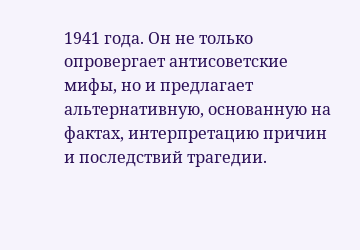1941 года. Он не только опровергает антисоветские мифы, но и предлагает альтернативную, основанную на фактах, интерпретацию причин и последствий трагедии.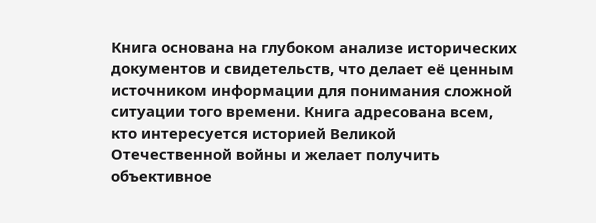Книга основана на глубоком анализе исторических документов и свидетельств, что делает её ценным источником информации для понимания сложной ситуации того времени. Книга адресована всем, кто интересуется историей Великой Отечественной войны и желает получить объективное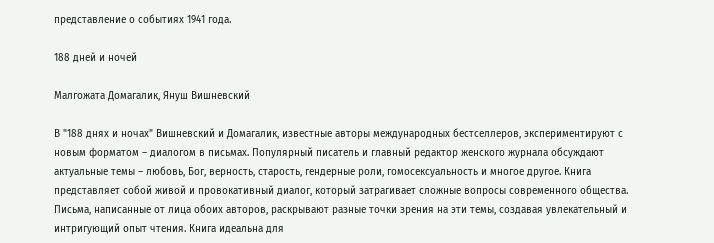представление о событиях 1941 года.

188 дней и ночей

Малгожата Домагалик, Януш Вишневский

В "188 днях и ночах" Вишневский и Домагалик, известные авторы международных бестселлеров, экспериментируют с новым форматом – диалогом в письмах. Популярный писатель и главный редактор женского журнала обсуждают актуальные темы – любовь, Бог, верность, старость, гендерные роли, гомосексуальность и многое другое. Книга представляет собой живой и провокативный диалог, который затрагивает сложные вопросы современного общества. Письма, написанные от лица обоих авторов, раскрывают разные точки зрения на эти темы, создавая увлекательный и интригующий опыт чтения. Книга идеальна для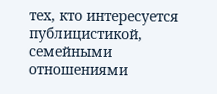тех, кто интересуется публицистикой, семейными отношениями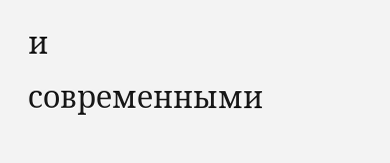и современными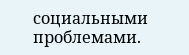социальными проблемами.